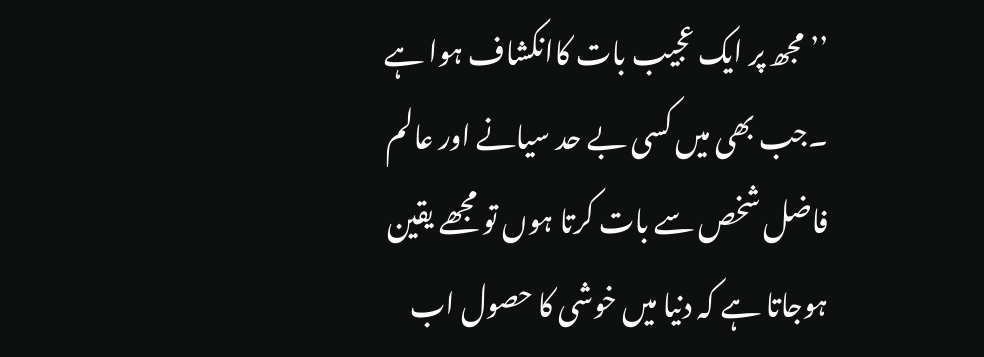’’مجھ پر ایک عجیب بات کاانکشاف ہوا ہے ۔جب بھی میں کسی بے حد سیانے اور عالم فاضل شخص سے بات کرتا ہوں تو مجھے یقین ہوجاتا ہے کہ دنیا میں خوشی کا حصول اب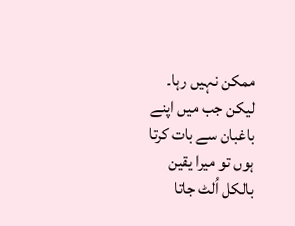ممکن نہیں رہا۔ لیکن جب میں اپنے باغبان سے بات کرتا ہوں تو میرا یقین بالکل اُلٹ جاتا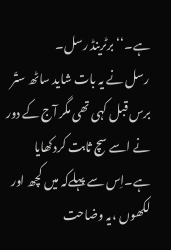ہے۔‘‘ برٹرینڈ رسل۔
رسل نے یہ بات شاید ساٹھ ستّر برس قبل کہی تھی مگر آج کے دور نے اسے سچ ثابت کردکھایا ہے۔اِس سے پہلےکہ میں کچھ اور لکھوں ،یہ وضاحت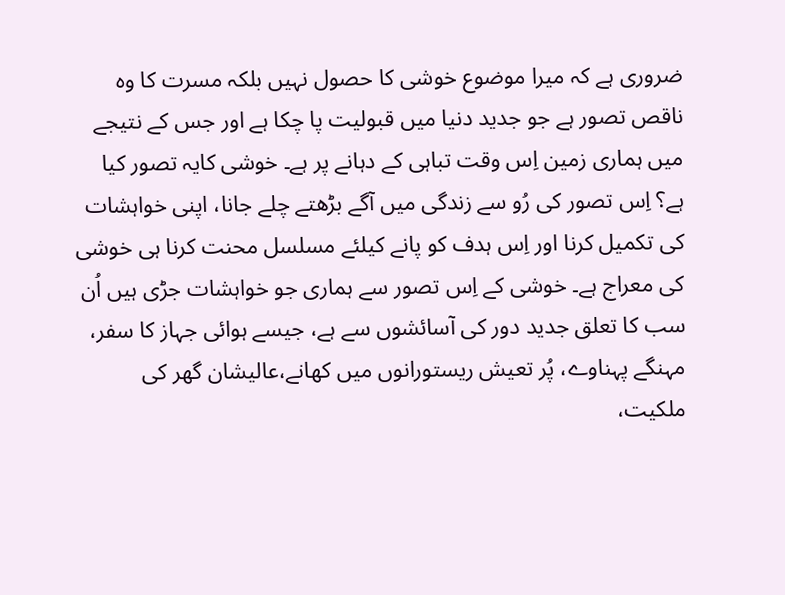ضروری ہے کہ میرا موضوع خوشی کا حصول نہیں بلکہ مسرت کا وہ ناقص تصور ہے جو جدید دنیا میں قبولیت پا چکا ہے اور جس کے نتیجے میں ہماری زمین اِس وقت تباہی کے دہانے پر ہے۔ خوشی کایہ تصور کیا ہے؟ اِس تصور کی رُو سے زندگی میں آگے بڑھتے چلے جانا، اپنی خواہشات کی تکمیل کرنا اور اِس ہدف کو پانے کیلئے مسلسل محنت کرنا ہی خوشی کی معراج ہے۔ خوشی کے اِس تصور سے ہماری جو خواہشات جڑی ہیں اُن سب کا تعلق جدید دور کی آسائشوں سے ہے، جیسے ہوائی جہاز کا سفر، مہنگے پہناوے، پُر تعیش ریستورانوں میں کھانے،عالیشان گھر کی ملکیت،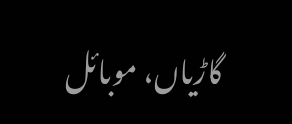گاڑیاں، موبائل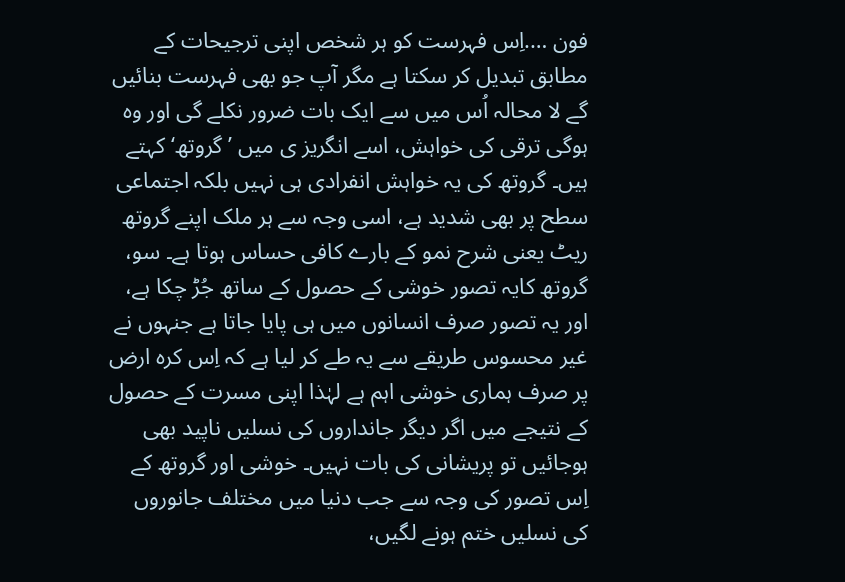فون ….اِس فہرست کو ہر شخص اپنی ترجیحات کے مطابق تبدیل کر سکتا ہے مگر آپ جو بھی فہرست بنائیں گے لا محالہ اُس میں سے ایک بات ضرور نکلے گی اور وہ ہوگی ترقی کی خواہش، اسے انگریز ی میں ’گروتھ‘ کہتے ہیں۔ گروتھ کی یہ خواہش انفرادی ہی نہیں بلکہ اجتماعی سطح پر بھی شدید ہے، اسی وجہ سے ہر ملک اپنے گروتھ ریٹ یعنی شرح نمو کے بارے کافی حساس ہوتا ہے۔ سو، گروتھ کایہ تصور خوشی کے حصول کے ساتھ جُڑ چکا ہے، اور یہ تصور صرف انسانوں میں ہی پایا جاتا ہے جنہوں نے غیر محسوس طریقے سے یہ طے کر لیا ہے کہ اِس کرہ ارض پر صرف ہماری خوشی اہم ہے لہٰذا اپنی مسرت کے حصول کے نتیجے میں اگر دیگر جانداروں کی نسلیں ناپید بھی ہوجائیں تو پریشانی کی بات نہیں۔ خوشی اور گروتھ کے اِس تصور کی وجہ سے جب دنیا میں مختلف جانوروں کی نسلیں ختم ہونے لگیں،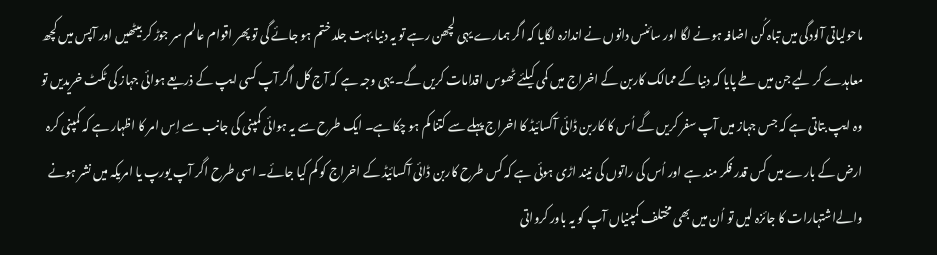ماحولیاتی آلودگی میں تباہ کُن اضافہ ہونے لگا اور سائنس دانوں نے اندازہ لگایا کہ اگر ہمارے یہی لچھن رہے تو یہ دنیا بہت جلد ختم ہو جائے گی تو پھر اقوام عالم سر جوڑ کر بیٹھیں اور آپس میں کچھ معاہدے کر لیے جن میں طے پایا کہ دنیا کے ممالک کاربن کے اخراج میں کمی کیلئے ٹھوس اقدامات کریں گے۔ یہی وجہ ہے کہ آج کل اگر آپ کسی ایپ کے ذریعے ہوائی جہاز کی ٹکٹ خریدیں تو وہ ایپ بتاتی ہے کہ جس جہاز میں آپ سفر کریں گے اُس کا کاربن ڈائی آکسائیڈ کا اخراج پہلے سے کتنا کم ہو چکا ہے۔ ایک طرح سے یہ ہوائی کمپنی کی جانب سے اِس امر کا اظہار ہے کہ کمپنی کرہ ارض کے بارے میں کس قدر فکر مند ہے اور اُس کی راتوں کی نیند اڑی ہوئی ہے کہ کس طرح کاربن ڈائی آکسائیڈ کے اخراج کو کم کیا جائے۔ اسی طرح اگر آپ یورپ یا امریکہ میں نشر ہونے والےاشتہارات کا جائزہ لیں تو اُن میں بھی مختلف کمپنیاں آپ کو یہ باور کرواتی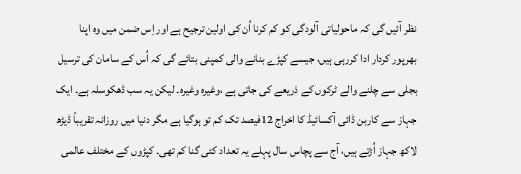نظر آئیں گی کہ ماحولیاتی آلودگی کو کم کرنا اُن کی اولین ترجیح ہے اور اِس ضمن میں وہ اپنا بھرپور کردار ادا کررہی ہیں، جیسے کپڑے بنانے والی کمپنی بتائے گی کہ اُس کے سامان کی ترسیل بجلی سے چلنے والے ٹرکوں کے ذریعے کی جاتی ہے ،وغیرہ وغیرہ۔ لیکن یہ سب ڈھکوسلہ ہے۔ ایک جہاز سے کاربن ڈائی آکسائیڈ کا اخراج 12فیصد تک کم تو ہوگیا ہے مگر دنیا میں روزانہ تقریباً ڈیڑھ لاکھ جہاز اُڑتے ہیں، آج سے پچاس سال پہلے یہ تعداد کئی گنا کم تھی۔ کپڑوں کے مختلف عالمی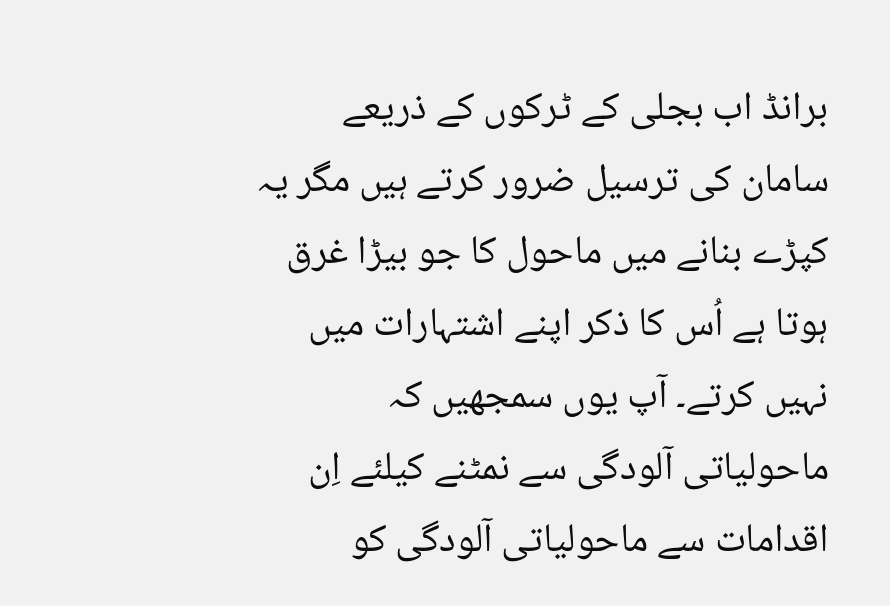برانڈ اب بجلی کے ٹرکوں کے ذریعے سامان کی ترسیل ضرور کرتے ہیں مگر یہ کپڑے بنانے میں ماحول کا جو بیڑا غرق ہوتا ہے اُس کا ذکر اپنے اشتہارات میں نہیں کرتے۔ آپ یوں سمجھیں کہ ماحولیاتی آلودگی سے نمٹنے کیلئے اِن اقدامات سے ماحولیاتی آلودگی کو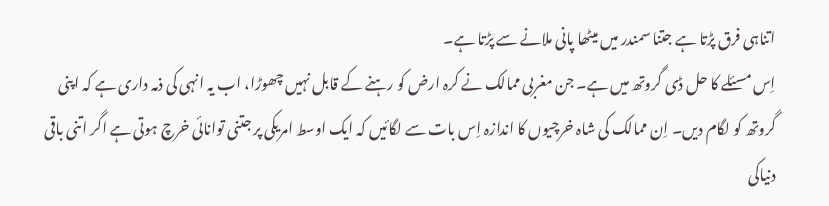اتناہی فرق پڑتا ہے جتنا سمندر میں میٹھا پانی ملانے سے پڑتا ہے۔
اِس مسئلے کا حل ڈی گروتھ میں ہے۔ جن مغربی ممالک نے کرہ ارض کو رہنے کے قابل نہیں چھوڑا، اب یہ انہی کی ذمہ داری ہے کہ اپنی گروتھ کو لگام دیں۔ اِن ممالک کی شاہ خرچیوں کا اندازہ اِس بات سے لگائیں کہ ایک اوسط امریکی پر جتنی توانائی خرچ ہوتی ہے اگر اتنی باقی دنیاکی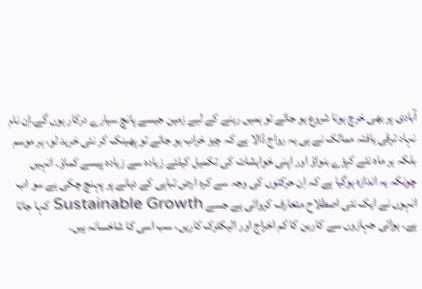آبادی پر بھی خرچ ہونا شروع ہو جائے تو ہمیں رہنے کے لیے زمین جیسے پانچ سیارے درکار ہوں گے۔اِن نام نہاد ترقی یافتہ ممالک نے ہی یہ رواج ڈالا ہے کہ چیز خراب ہو جائے تو پھینک کر نئی خرید لو، ہر موسم بلکہ ہر ماہ نئے کپڑے بنواؤ اور اپنی خواہشات کی تکمیل کیلئے زیادہ سے زیادہ پیسے کماؤ۔ انہیں چونکہ یہ اندازہ ہوگیا ہے کہ اِن حرکتوں کی وجہ سے کرہ ارض تباہی کے دہانے پر پہنچ چکی ہے سو اب انہوں نے ایک نئی اصطلاح متعارف کروائی ہے جسے Sustainable Growth کہا جاتا ہے۔ ہوائی جہازوں سے کاربن کا کم اخراج اور الیکٹرک کاریں، سب اسی کا شاخسانہ ہیں۔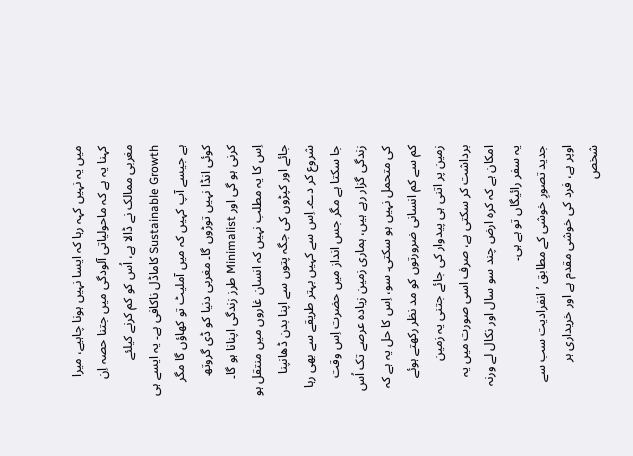میں یہ نہیں کہہ رہا کہ ایسا نہیں ہونا چاہیے، میرا کہنا یہ ہے کہ ماحولیاتی آلودگی میں جتنا حصہ اِن مغربی ممالک نے ڈالا ہے، اُس کو کم کرنے کیلئے Sustainable Growth کاماڈل ناکافی ہے۔ یہ ایسے ہی ہے جیسے آپ کہیں کہ میں آملیٹ تو کھاؤں گا مگر کوئی انڈا نہیں توڑوں گا۔ مغربی دنیا کو ڈی گروتھ کرنی ہو گی اور Minimalist طرز زندگی اپنانا ہو گا۔ اِس کا یہ مطلب نہیں کہ انسان غاروں میں منتقل ہو جائے اور کپڑوں کی جگہ پتوں سے اپنا بدن ڈھانپنا شروع کر دے۔ اِس سے کہیں بہتر طریقے سے بھی رہا جا سکتا ہے مگر جس انداز میں حضرت اِس وقت زندگی گزار رہے ہیں، ہماری زمین زیادہ عرصے تک اُس کی متحمل نہیں ہو سکتی۔ سو، اِس کا حل یہ ہے کہ کم سے کم انسانی ضرورتوں کو مد نظر رکھتے ہوئے زمین پر اتنی ہی پیدوار کی جائے جتنی یہ زمین برداشت کر سکتی ہے، صرف اسی صورت میں یہ امکان ہے کہ کرہ ارض چند سو سال اور نکال لے ورنہ یہ سفر رائیگاں تو ہے ہی۔
جدید تصورِ خوشی کے مطابق ’انفرادیت سب سے اوپر ہے، فرد کی خوشی مقدم ہے اور خریداری ہر شخص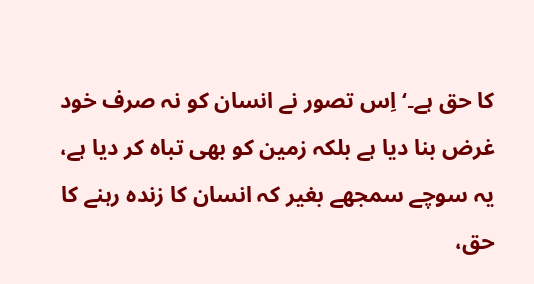کا حق ہے۔‘ اِس تصور نے انسان کو نہ صرف خود غرض بنا دیا ہے بلکہ زمین کو بھی تباہ کر دیا ہے، یہ سوچے سمجھے بغیر کہ انسان کا زندہ رہنے کا حق،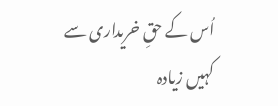اُس کے حقِ خریداری سے کہیں زیادہ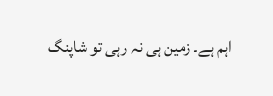اہم ہے۔ زمین ہی نہ رہی تو شاپنگ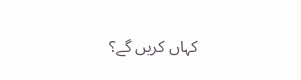کہاں کریں گے؟